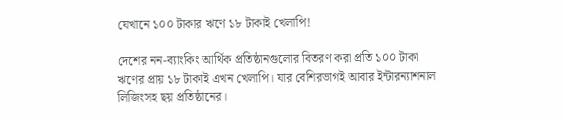যেখানে ১০০ টাকার ঋণে ১৮ টাকাই খেলাপি!

দেশের নন-ব্যাংকিং আর্থিক প্রতিষ্ঠানগুলোর বিতরণ করা প্রতি ১০০ টাকা ঋণের প্রায় ১৮ টাকাই এখন খেলাপি। যার বেশিরভাগই আবার ইন্টারন্যাশনাল লিজিংসহ ছয় প্রতিষ্ঠানের।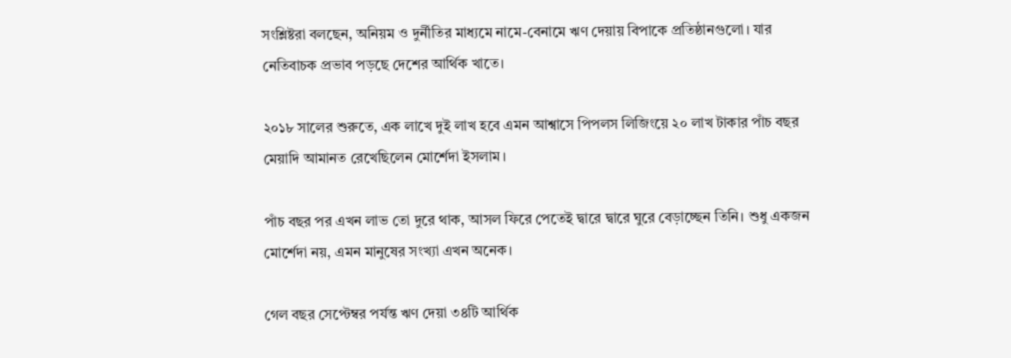সংশ্লিষ্টরা বলছেন, অনিয়ম ও দুর্নীতির মাধ্যমে নামে-বেনামে ঋণ দেয়ায় বিপাকে প্রতিষ্ঠানগুলো। যার নেতিবাচক প্রভাব পড়ছে দেশের আর্থিক খাতে।

২০১৮ সালের শুরুতে, এক লাখে দুই লাখ হবে এমন আশ্বাসে পিপলস লিজিংয়ে ২০ লাখ টাকার পাঁচ বছর মেয়াদি আমানত রেখেছিলেন মোর্শেদা ইসলাম।

পাঁচ বছর পর এখন লাভ তো দুরে থাক, আসল ফিরে পেতেই দ্বারে দ্বারে ঘুরে বেড়াচ্ছেন তিনি। শুধু একজন মোর্শেদা নয়, এমন মানুষের সংখ্যা এখন অনেক।

গেল বছর সেপ্টেম্বর পর্যন্ত ঋণ দেয়া ৩৪টি আর্থিক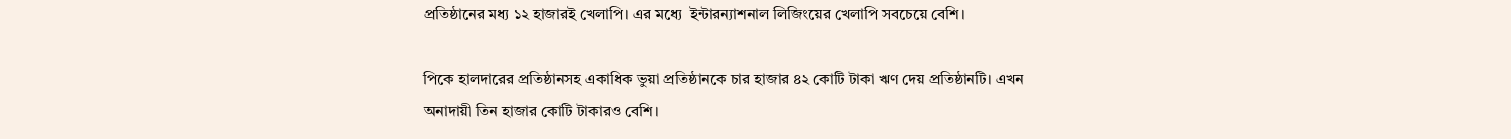প্রতিষ্ঠানের মধ্য ১২ হাজারই খেলাপি। এর মধ্যে  ইন্টারন্যাশনাল লিজিংয়ের খেলাপি সবচেয়ে বেশি।

পিকে হালদারের প্রতিষ্ঠানসহ একাধিক ভুয়া প্রতিষ্ঠানকে চার হাজার ৪২ কোটি টাকা ঋণ দেয় প্রতিষ্ঠানটি। এখন অনাদায়ী তিন হাজার কোটি টাকারও বেশি।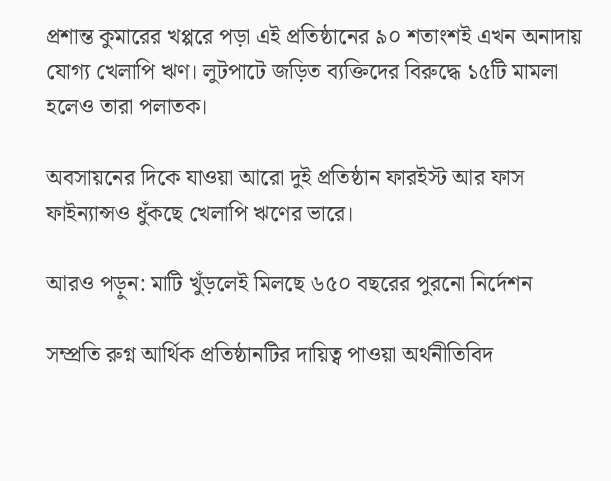প্রশান্ত কুমারের খপ্পরে পড়া এই প্রতিষ্ঠানের ৯০ শতাংশই এখন অনাদায় যোগ্য খেলাপি ঋণ। লুটপাটে জড়িত ব্যক্তিদের বিরুদ্ধে ১৫টি মামলা হলেও তারা পলাতক।

অবসায়নের দিকে যাওয়া আরো দুই প্রতিষ্ঠান ফারইস্ট আর ফাস ফাইন্যান্সও ধুঁকছে খেলাপি ঋণের ভারে।

আরও পড়ুন: মাটি খুঁড়লেই মিলছে ৬৫০ বছরের পুরনো নির্দেশন

সম্প্রতি রুগ্ন আর্থিক প্রতিষ্ঠানটির দায়িত্ব পাওয়া অর্থনীতিবিদ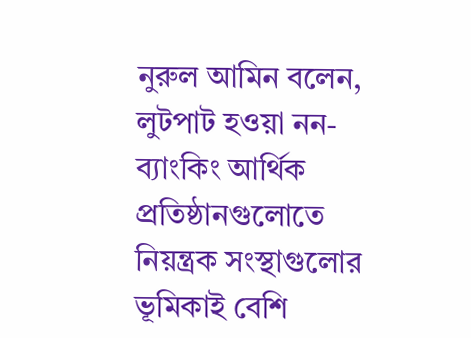নুরুল আমিন বলেন, লুটপাট হওয়া নন-ব্যাংকিং আর্থিক প্রতিষ্ঠানগুলোতে নিয়ন্ত্রক সংস্থাগুলোর ভূমিকাই বেশি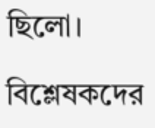ছিলো।

বিশ্লেষকদের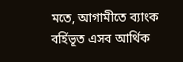মতে, আগামীতে ব্যাংক বর্হিভূত এসব আর্থিক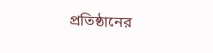প্রতিষ্ঠানের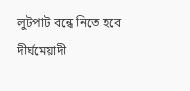লুটপাট বন্ধে নিতে হবে দীর্ঘমেয়াদী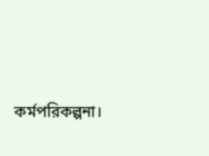কর্মপরিকল্পনা।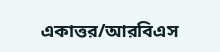একাত্তর/আরবিএস